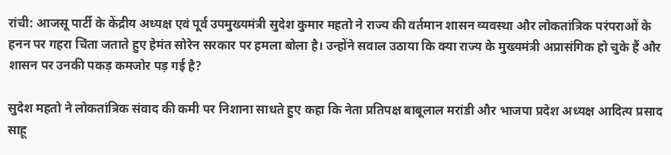रांची: आजसू पार्टी के केंद्रीय अध्यक्ष एवं पूर्व उपमुख्यमंत्री सुदेश कुमार महतो ने राज्य की वर्तमान शासन व्यवस्था और लोकतांत्रिक परंपराओं के हनन पर गहरा चिंता जताते हुए हेमंत सोरेन सरकार पर हमला बोला है। उन्होंने सवाल उठाया कि क्या राज्य के मुख्यमंत्री अप्रासंगिक हो चुके हैं और शासन पर उनकी पकड़ कमजोर पड़ गई है?

सुदेश महतो ने लोकतांत्रिक संवाद की कमी पर निशाना साधते हुए कहा कि नेता प्रतिपक्ष बाबूलाल मरांडी और भाजपा प्रदेश अध्यक्ष आदित्य प्रसाद साहू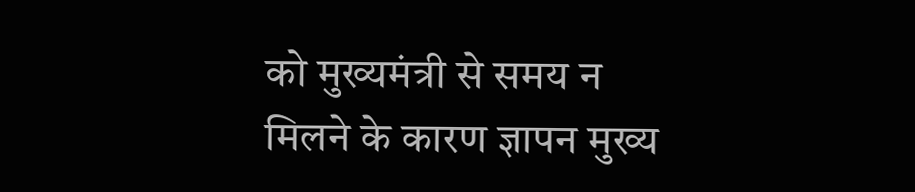को मुख्यमंत्री से समय न मिलने के कारण ज्ञापन मुख्य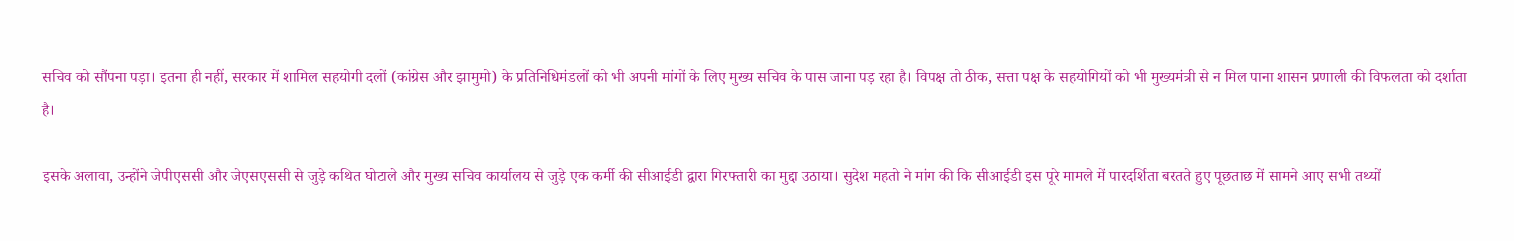सचिव को सौंपना पड़ा। इतना ही नहीं, सरकार में शामिल सहयोगी दलों (कांग्रेस और झामुमो) के प्रतिनिधिमंडलों को भी अपनी मांगों के लिए मुख्य सचिव के पास जाना पड़ रहा है। विपक्ष तो ठीक, सत्ता पक्ष के सहयोगियों को भी मुख्यमंत्री से न मिल पाना शासन प्रणाली की विफलता को दर्शाता है।

इसके अलावा, उन्होंने जेपीएससी और जेएसएससी से जुड़े कथित घोटाले और मुख्य सचिव कार्यालय से जुड़े एक कर्मी की सीआईडी द्वारा गिरफ्तारी का मुद्दा उठाया। सुदेश महतो ने मांग की कि सीआईडी इस पूरे मामले में पारदर्शिता बरतते हुए पूछताछ में सामने आए सभी तथ्यों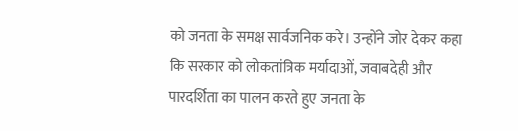को जनता के समक्ष सार्वजनिक करे। उन्होंने जोर देकर कहा कि सरकार को लोकतांत्रिक मर्यादाओं, जवाबदेही और पारदर्शिता का पालन करते हुए जनता के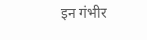इन गंभीर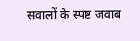सवालों के स्पष्ट जवाब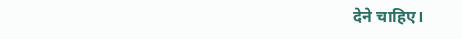देने चाहिए।